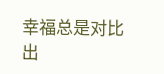幸福总是对比出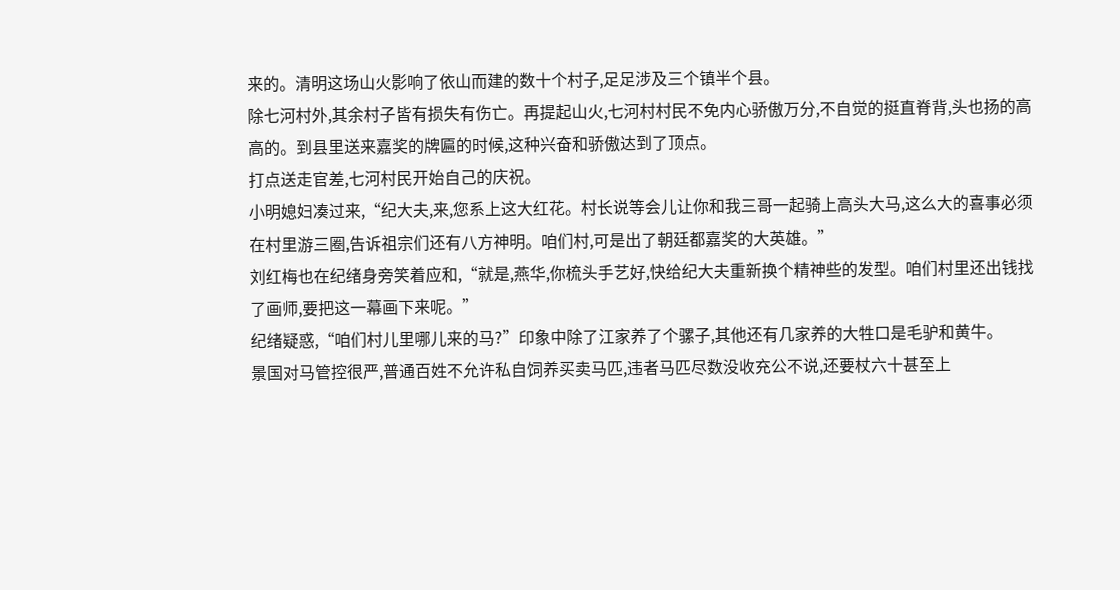来的。清明这场山火影响了依山而建的数十个村子,足足涉及三个镇半个县。
除七河村外,其余村子皆有损失有伤亡。再提起山火,七河村村民不免内心骄傲万分,不自觉的挺直脊背,头也扬的高高的。到县里送来嘉奖的牌匾的时候,这种兴奋和骄傲达到了顶点。
打点送走官差,七河村民开始自己的庆祝。
小明媳妇凑过来,“纪大夫,来,您系上这大红花。村长说等会儿让你和我三哥一起骑上高头大马,这么大的喜事必须在村里游三圈,告诉祖宗们还有八方神明。咱们村,可是出了朝廷都嘉奖的大英雄。”
刘红梅也在纪绪身旁笑着应和,“就是,燕华,你梳头手艺好,快给纪大夫重新换个精神些的发型。咱们村里还出钱找了画师,要把这一幕画下来呢。”
纪绪疑惑,“咱们村儿里哪儿来的马?”印象中除了江家养了个骡子,其他还有几家养的大牲口是毛驴和黄牛。
景国对马管控很严,普通百姓不允许私自饲养买卖马匹,违者马匹尽数没收充公不说,还要杖六十甚至上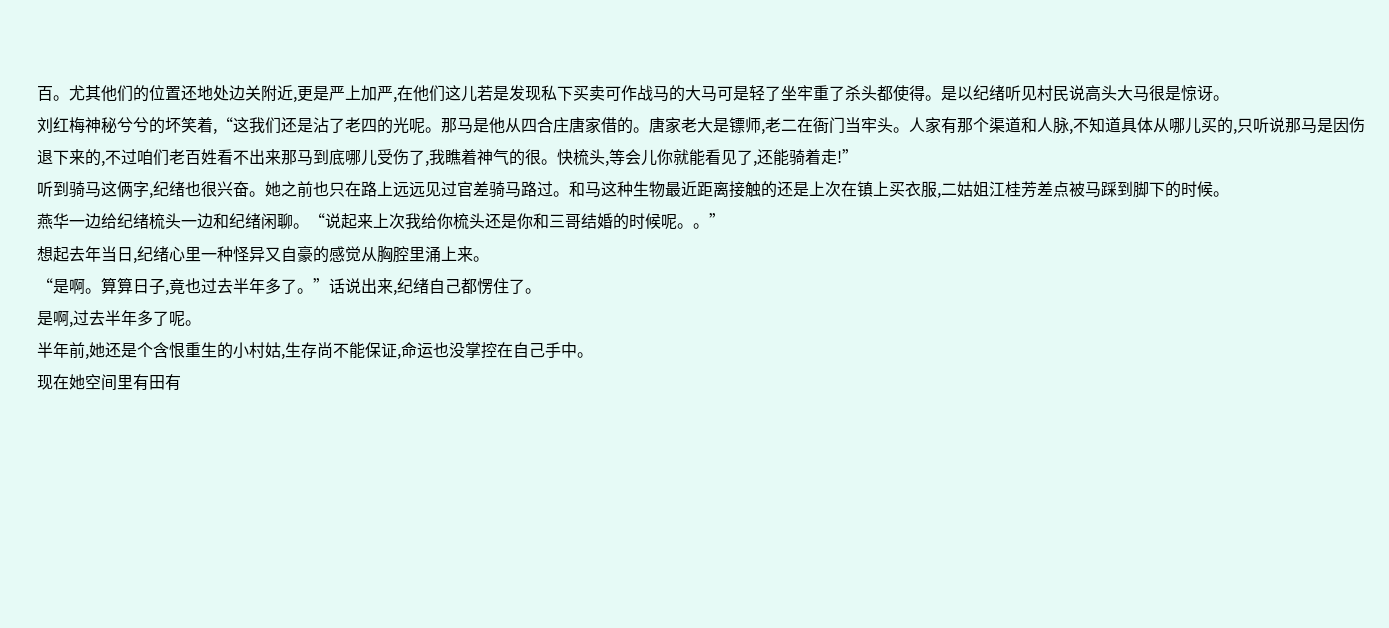百。尤其他们的位置还地处边关附近,更是严上加严,在他们这儿若是发现私下买卖可作战马的大马可是轻了坐牢重了杀头都使得。是以纪绪听见村民说高头大马很是惊讶。
刘红梅神秘兮兮的坏笑着,“这我们还是沾了老四的光呢。那马是他从四合庄唐家借的。唐家老大是镖师,老二在衙门当牢头。人家有那个渠道和人脉,不知道具体从哪儿买的,只听说那马是因伤退下来的,不过咱们老百姓看不出来那马到底哪儿受伤了,我瞧着神气的很。快梳头,等会儿你就能看见了,还能骑着走!”
听到骑马这俩字,纪绪也很兴奋。她之前也只在路上远远见过官差骑马路过。和马这种生物最近距离接触的还是上次在镇上买衣服,二姑姐江桂芳差点被马踩到脚下的时候。
燕华一边给纪绪梳头一边和纪绪闲聊。“说起来上次我给你梳头还是你和三哥结婚的时候呢。。”
想起去年当日,纪绪心里一种怪异又自豪的感觉从胸腔里涌上来。
“是啊。算算日子,竟也过去半年多了。”话说出来,纪绪自己都愣住了。
是啊,过去半年多了呢。
半年前,她还是个含恨重生的小村姑,生存尚不能保证,命运也没掌控在自己手中。
现在她空间里有田有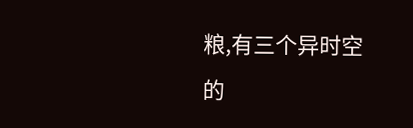粮,有三个异时空的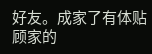好友。成家了有体贴顾家的